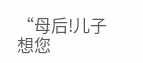“母后!儿子想您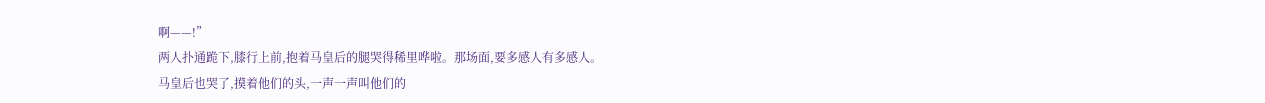啊——!”
两人扑通跪下,膝行上前,抱着马皇后的腿哭得稀里哗啦。那场面,要多感人有多感人。
马皇后也哭了,摸着他们的头,一声一声叫他们的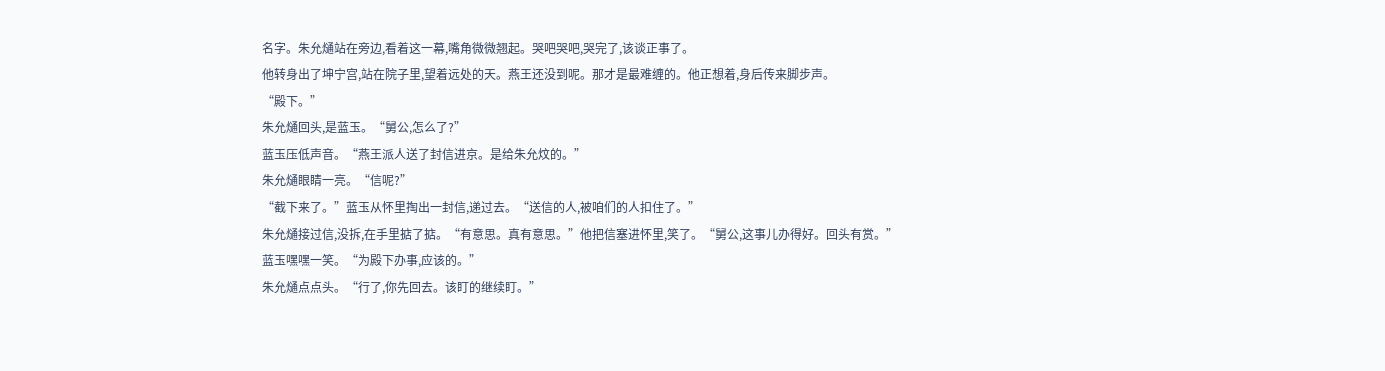名字。朱允熥站在旁边,看着这一幕,嘴角微微翘起。哭吧哭吧,哭完了,该谈正事了。
他转身出了坤宁宫,站在院子里,望着远处的天。燕王还没到呢。那才是最难缠的。他正想着,身后传来脚步声。
“殿下。”
朱允熥回头,是蓝玉。“舅公,怎么了?”
蓝玉压低声音。“燕王派人送了封信进京。是给朱允炆的。”
朱允熥眼睛一亮。“信呢?”
“截下来了。”蓝玉从怀里掏出一封信,递过去。“送信的人,被咱们的人扣住了。”
朱允熥接过信,没拆,在手里掂了掂。“有意思。真有意思。”他把信塞进怀里,笑了。“舅公,这事儿办得好。回头有赏。”
蓝玉嘿嘿一笑。“为殿下办事,应该的。”
朱允熥点点头。“行了,你先回去。该盯的继续盯。”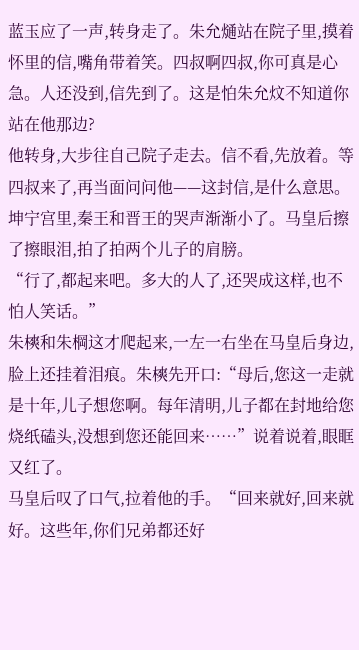蓝玉应了一声,转身走了。朱允熥站在院子里,摸着怀里的信,嘴角带着笑。四叔啊四叔,你可真是心急。人还没到,信先到了。这是怕朱允炆不知道你站在他那边?
他转身,大步往自己院子走去。信不看,先放着。等四叔来了,再当面问问他——这封信,是什么意思。
坤宁宫里,秦王和晋王的哭声渐渐小了。马皇后擦了擦眼泪,拍了拍两个儿子的肩膀。
“行了,都起来吧。多大的人了,还哭成这样,也不怕人笑话。”
朱樉和朱棡这才爬起来,一左一右坐在马皇后身边,脸上还挂着泪痕。朱樉先开口:“母后,您这一走就是十年,儿子想您啊。每年清明,儿子都在封地给您烧纸磕头,没想到您还能回来……”说着说着,眼眶又红了。
马皇后叹了口气,拉着他的手。“回来就好,回来就好。这些年,你们兄弟都还好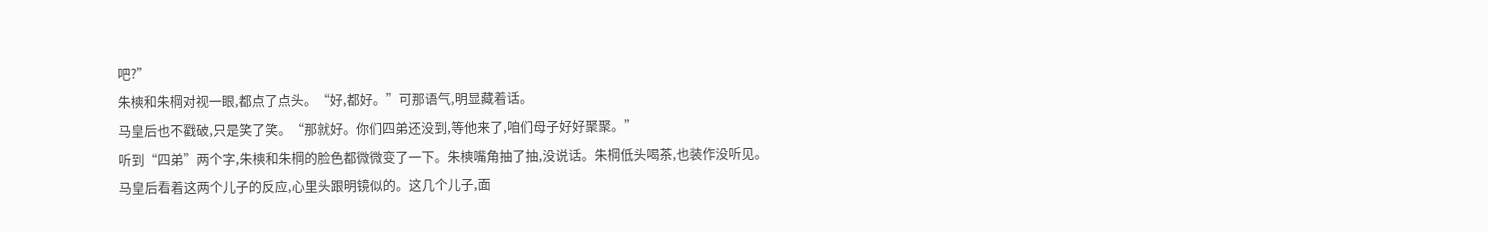吧?”
朱樉和朱棡对视一眼,都点了点头。“好,都好。”可那语气,明显藏着话。
马皇后也不戳破,只是笑了笑。“那就好。你们四弟还没到,等他来了,咱们母子好好聚聚。”
听到“四弟”两个字,朱樉和朱棡的脸色都微微变了一下。朱樉嘴角抽了抽,没说话。朱棡低头喝茶,也装作没听见。
马皇后看着这两个儿子的反应,心里头跟明镜似的。这几个儿子,面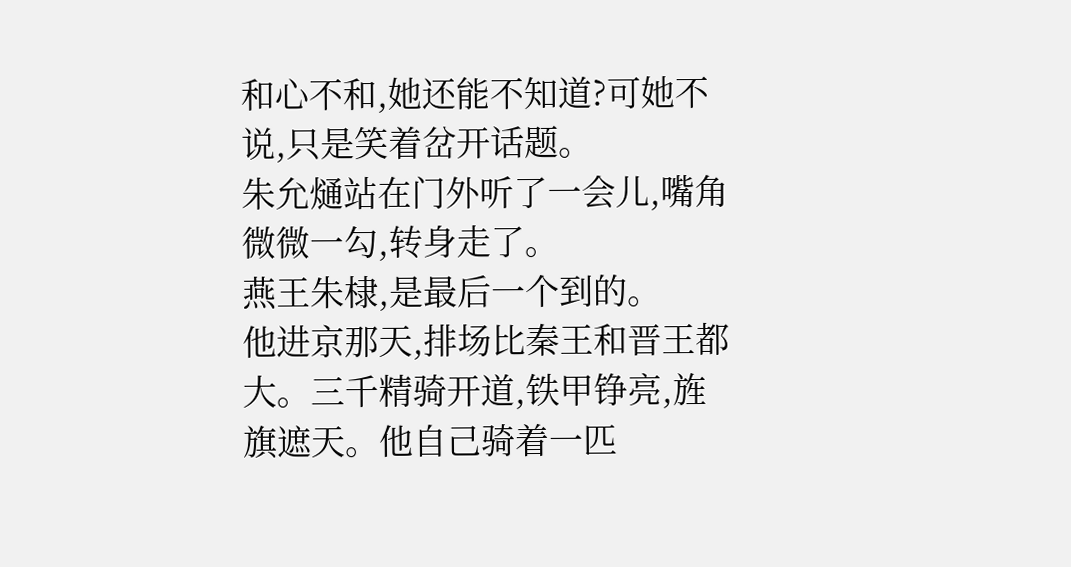和心不和,她还能不知道?可她不说,只是笑着岔开话题。
朱允熥站在门外听了一会儿,嘴角微微一勾,转身走了。
燕王朱棣,是最后一个到的。
他进京那天,排场比秦王和晋王都大。三千精骑开道,铁甲铮亮,旌旗遮天。他自己骑着一匹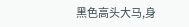黑色高头大马,身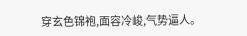穿玄色锦袍,面容冷峻,气势逼人。